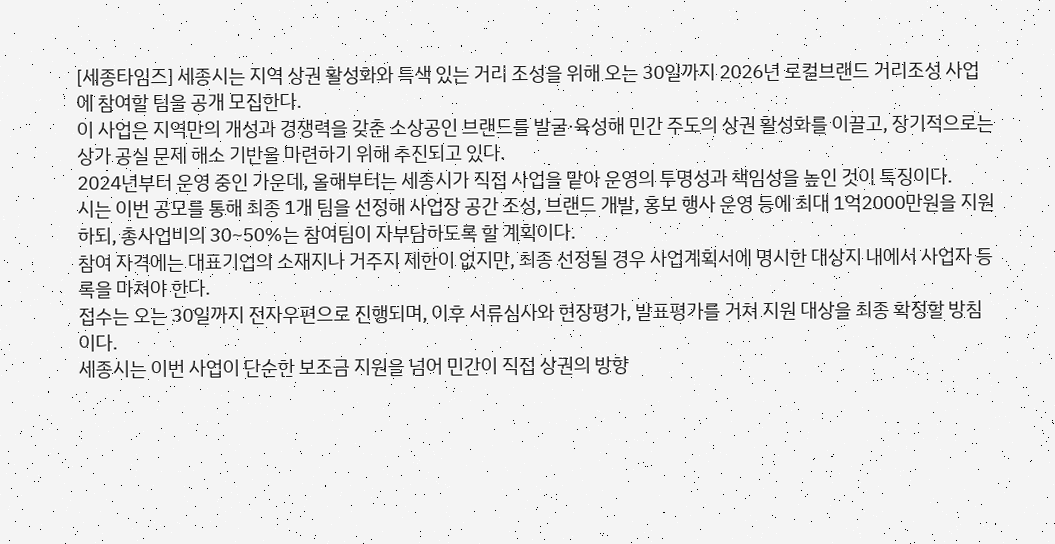[세종타임즈] 세종시는 지역 상권 활성화와 특색 있는 거리 조성을 위해 오는 30일까지 2026년 로컬브랜드 거리조성 사업에 참여할 팀을 공개 모집한다.
이 사업은 지역만의 개성과 경쟁력을 갖춘 소상공인 브랜드를 발굴·육성해 민간 주도의 상권 활성화를 이끌고, 장기적으로는 상가 공실 문제 해소 기반을 마련하기 위해 추진되고 있다.
2024년부터 운영 중인 가운데, 올해부터는 세종시가 직접 사업을 맡아 운영의 투명성과 책임성을 높인 것이 특징이다.
시는 이번 공모를 통해 최종 1개 팀을 선정해 사업장 공간 조성, 브랜드 개발, 홍보 행사 운영 등에 최대 1억2000만원을 지원하되, 총사업비의 30~50%는 참여팀이 자부담하도록 할 계획이다.
참여 자격에는 대표기업의 소재지나 거주지 제한이 없지만, 최종 선정될 경우 사업계획서에 명시한 대상지 내에서 사업자 등록을 마쳐야 한다.
접수는 오는 30일까지 전자우편으로 진행되며, 이후 서류심사와 현장평가, 발표평가를 거쳐 지원 대상을 최종 확정할 방침이다.
세종시는 이번 사업이 단순한 보조금 지원을 넘어 민간이 직접 상권의 방향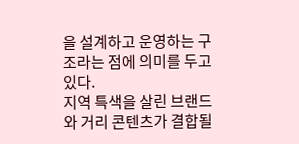을 설계하고 운영하는 구조라는 점에 의미를 두고 있다.
지역 특색을 살린 브랜드와 거리 콘텐츠가 결합될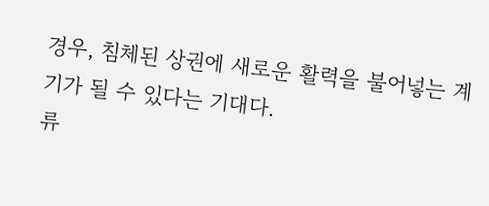경우, 침체된 상권에 새로운 활력을 불어넣는 계기가 될 수 있다는 기대다.
류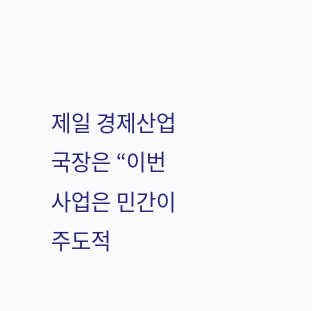제일 경제산업국장은 “이번 사업은 민간이 주도적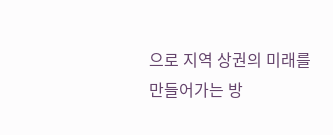으로 지역 상권의 미래를 만들어가는 방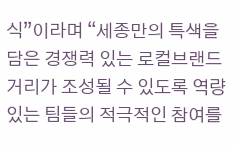식”이라며 “세종만의 특색을 담은 경쟁력 있는 로컬브랜드 거리가 조성될 수 있도록 역량 있는 팀들의 적극적인 참여를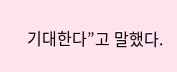기대한다”고 말했다.